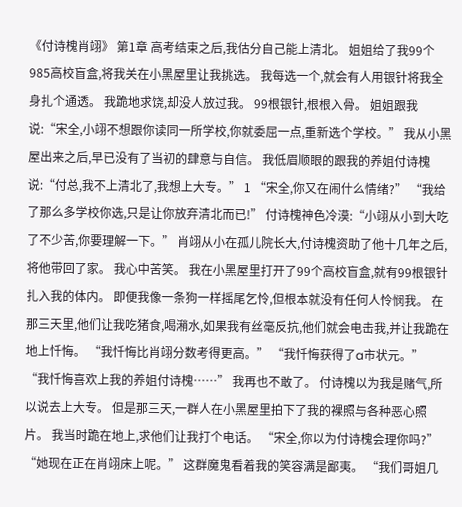《付诗槐肖翊》 第1章 高考结束之后,我估分自己能上清北。 姐姐给了我99个985高校盲盒,将我关在小黑屋里让我挑选。 我每选一个,就会有人用银针将我全身扎个通透。 我跪地求饶,却没人放过我。 99根银针,根根入骨。 姐姐跟我说:“宋全,小翊不想跟你读同一所学校,你就委屈一点,重新选个学校。” 我从小黑屋出来之后,早已没有了当初的肆意与自信。 我低眉顺眼的跟我的养姐付诗槐说:“付总,我不上清北了,我想上大专。” 1 “宋全,你又在闹什么情绪?” “我给了那么多学校你选,只是让你放弃清北而已!” 付诗槐神色冷漠:“小翊从小到大吃了不少苦,你要理解一下。” 肖翊从小在孤儿院长大,付诗槐资助了他十几年之后,将他带回了家。 我心中苦笑。 我在小黑屋里打开了99个高校盲盒,就有99根银针扎入我的体内。 即便我像一条狗一样摇尾乞怜,但根本就没有任何人怜悯我。 在那三天里,他们让我吃猪食,喝潲水,如果我有丝毫反抗,他们就会电击我,并让我跪在地上忏悔。 “我忏悔比肖翊分数考得更高。” “我忏悔获得了a市状元。” “我忏悔喜欢上我的养姐付诗槐……” 我再也不敢了。 付诗槐以为我是赌气,所以说去上大专。 但是那三天,一群人在小黑屋里拍下了我的裸照与各种恶心照片。 我当时跪在地上,求他们让我打个电话。 “宋全,你以为付诗槐会理你吗?” “她现在正在肖翊床上呢。” 这群魔鬼看着我的笑容满是鄙夷。 “我们哥姐几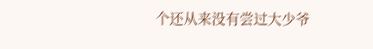个还从来没有尝过大少爷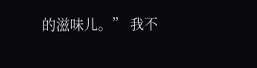的滋味儿。” 我不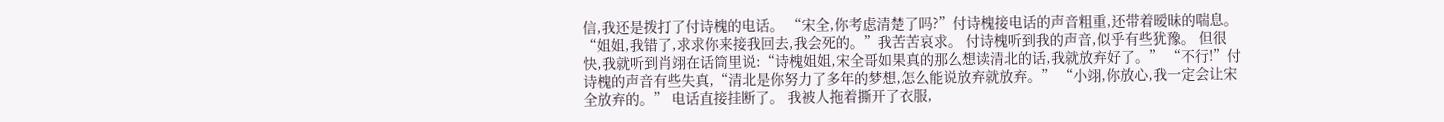信,我还是拨打了付诗槐的电话。 “宋全,你考虑清楚了吗?”付诗槐接电话的声音粗重,还带着暧昧的喘息。 “姐姐,我错了,求求你来接我回去,我会死的。”我苦苦哀求。 付诗槐听到我的声音,似乎有些犹豫。 但很快,我就听到肖翊在话筒里说:“诗槐姐姐,宋全哥如果真的那么想读清北的话,我就放弃好了。” “不行!”付诗槐的声音有些失真,“清北是你努力了多年的梦想,怎么能说放弃就放弃。” “小翊,你放心,我一定会让宋全放弃的。” 电话直接挂断了。 我被人拖着撕开了衣服,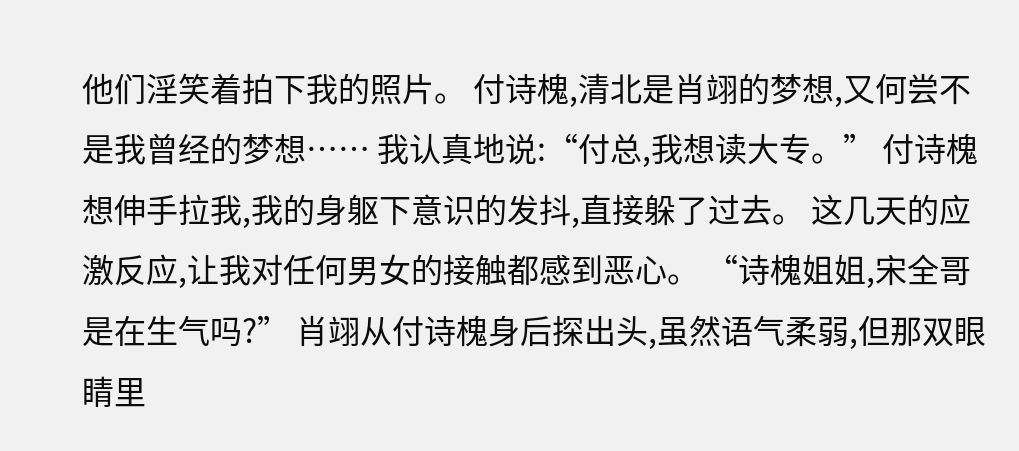他们淫笑着拍下我的照片。 付诗槐,清北是肖翊的梦想,又何尝不是我曾经的梦想…… 我认真地说:“付总,我想读大专。” 付诗槐想伸手拉我,我的身躯下意识的发抖,直接躲了过去。 这几天的应激反应,让我对任何男女的接触都感到恶心。 “诗槐姐姐,宋全哥是在生气吗?” 肖翊从付诗槐身后探出头,虽然语气柔弱,但那双眼睛里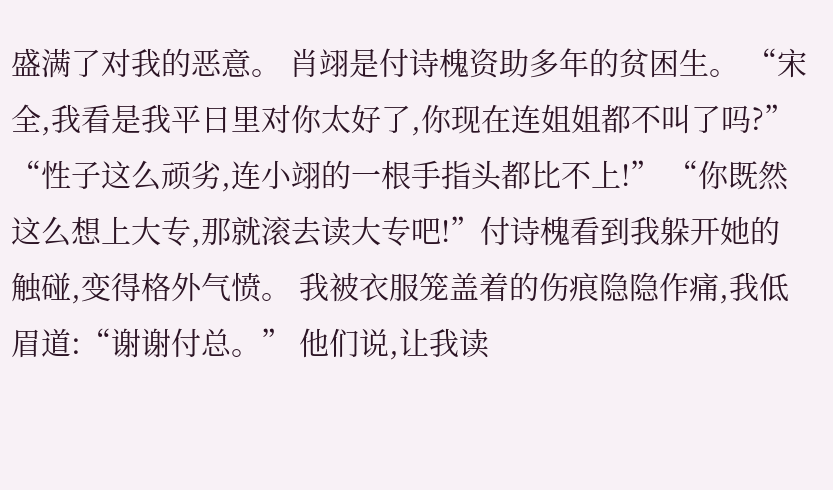盛满了对我的恶意。 肖翊是付诗槐资助多年的贫困生。 “宋全,我看是我平日里对你太好了,你现在连姐姐都不叫了吗?” “性子这么顽劣,连小翊的一根手指头都比不上!” “你既然这么想上大专,那就滚去读大专吧!”付诗槐看到我躲开她的触碰,变得格外气愤。 我被衣服笼盖着的伤痕隐隐作痛,我低眉道:“谢谢付总。” 他们说,让我读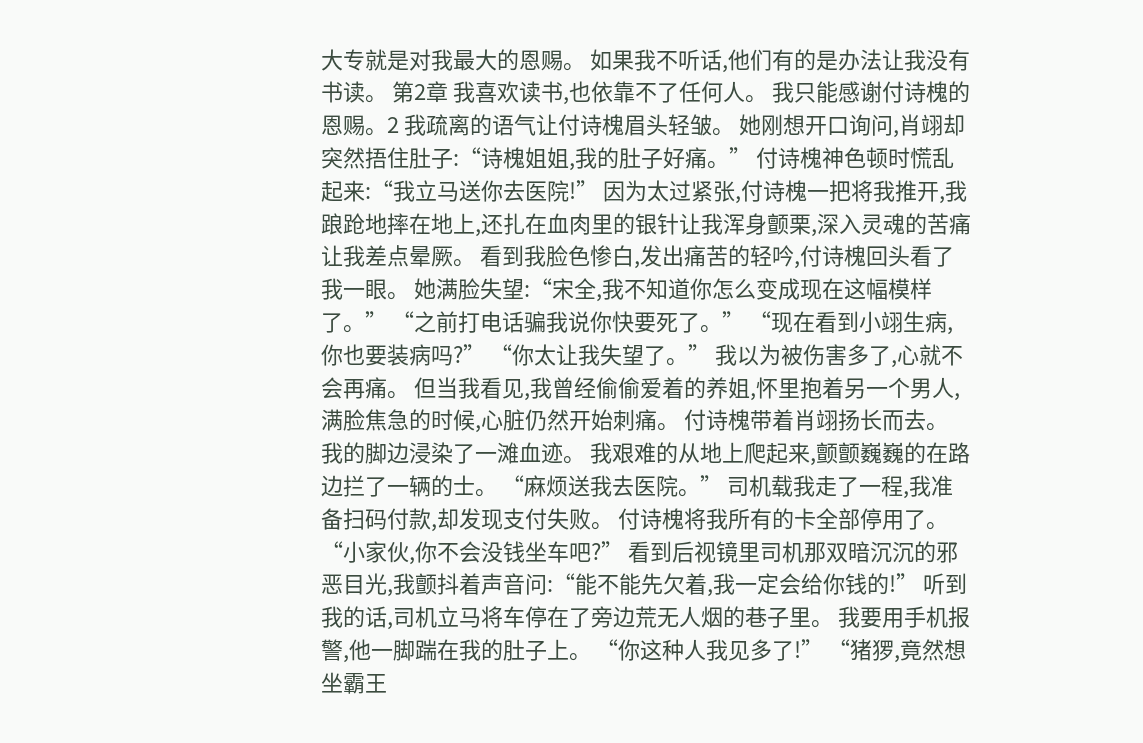大专就是对我最大的恩赐。 如果我不听话,他们有的是办法让我没有书读。 第2章 我喜欢读书,也依靠不了任何人。 我只能感谢付诗槐的恩赐。2 我疏离的语气让付诗槐眉头轻皱。 她刚想开口询问,肖翊却突然捂住肚子:“诗槐姐姐,我的肚子好痛。” 付诗槐神色顿时慌乱起来:“我立马送你去医院!” 因为太过紧张,付诗槐一把将我推开,我踉跄地摔在地上,还扎在血肉里的银针让我浑身颤栗,深入灵魂的苦痛让我差点晕厥。 看到我脸色惨白,发出痛苦的轻吟,付诗槐回头看了我一眼。 她满脸失望:“宋全,我不知道你怎么变成现在这幅模样了。” “之前打电话骗我说你快要死了。” “现在看到小翊生病,你也要装病吗?” “你太让我失望了。” 我以为被伤害多了,心就不会再痛。 但当我看见,我曾经偷偷爱着的养姐,怀里抱着另一个男人,满脸焦急的时候,心脏仍然开始刺痛。 付诗槐带着肖翊扬长而去。 我的脚边浸染了一滩血迹。 我艰难的从地上爬起来,颤颤巍巍的在路边拦了一辆的士。 “麻烦送我去医院。” 司机载我走了一程,我准备扫码付款,却发现支付失败。 付诗槐将我所有的卡全部停用了。 “小家伙,你不会没钱坐车吧?” 看到后视镜里司机那双暗沉沉的邪恶目光,我颤抖着声音问:“能不能先欠着,我一定会给你钱的!” 听到我的话,司机立马将车停在了旁边荒无人烟的巷子里。 我要用手机报警,他一脚踹在我的肚子上。 “你这种人我见多了!” “猪猡,竟然想坐霸王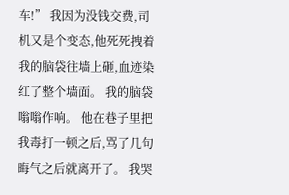车!” 我因为没钱交费,司机又是个变态,他死死拽着我的脑袋往墙上砸,血迹染红了整个墙面。 我的脑袋嗡嗡作响。 他在巷子里把我毒打一顿之后,骂了几句晦气之后就离开了。 我哭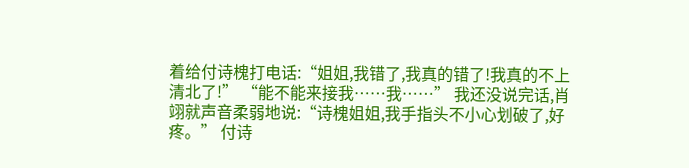着给付诗槐打电话:“姐姐,我错了,我真的错了!我真的不上清北了!” “能不能来接我……我……” 我还没说完话,肖翊就声音柔弱地说:“诗槐姐姐,我手指头不小心划破了,好疼。” 付诗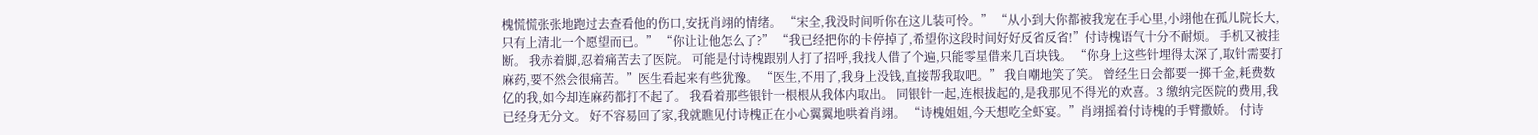槐慌慌张张地跑过去查看他的伤口,安抚肖翊的情绪。 “宋全,我没时间听你在这儿装可怜。” “从小到大你都被我宠在手心里,小翊他在孤儿院长大,只有上清北一个愿望而已。” “你让让他怎么了?” “我已经把你的卡停掉了,希望你这段时间好好反省反省!”付诗槐语气十分不耐烦。 手机又被挂断。 我赤着脚,忍着痛苦去了医院。 可能是付诗槐跟别人打了招呼,我找人借了个遍,只能零星借来几百块钱。 “你身上这些针埋得太深了,取针需要打麻药,要不然会很痛苦。”医生看起来有些犹豫。 “医生,不用了,我身上没钱,直接帮我取吧。” 我自嘲地笑了笑。 曾经生日会都要一掷千金,耗费数亿的我,如今却连麻药都打不起了。 我看着那些银针一根根从我体内取出。 同银针一起,连根拔起的,是我那见不得光的欢喜。3 缴纳完医院的费用,我已经身无分文。 好不容易回了家,我就瞧见付诗槐正在小心翼翼地哄着肖翊。 “诗槐姐姐,今天想吃全虾宴。”肖翊摇着付诗槐的手臂撒娇。 付诗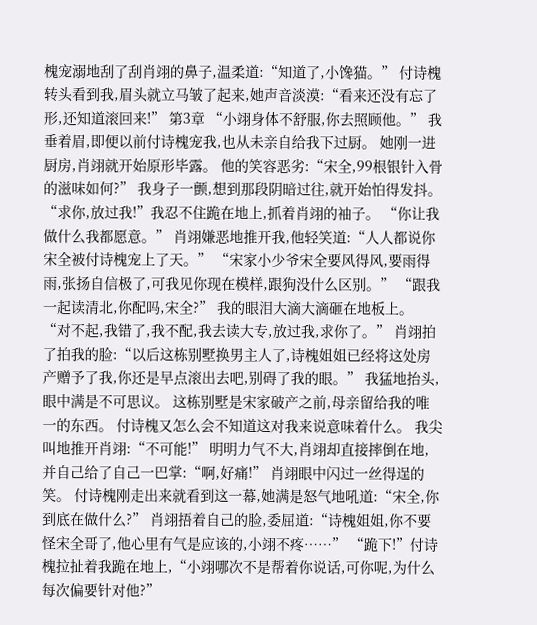槐宠溺地刮了刮肖翊的鼻子,温柔道:“知道了,小馋猫。” 付诗槐转头看到我,眉头就立马皱了起来,她声音淡漠:“看来还没有忘了形,还知道滚回来!” 第3章 “小翊身体不舒服,你去照顾他。” 我垂着眉,即便以前付诗槐宠我,也从未亲自给我下过厨。 她刚一进厨房,肖翊就开始原形毕露。 他的笑容恶劣:“宋全,99根银针入骨的滋味如何?” 我身子一颤,想到那段阴暗过往,就开始怕得发抖。 “求你,放过我!”我忍不住跪在地上,抓着肖翊的袖子。 “你让我做什么我都愿意。” 肖翊嫌恶地推开我,他轻笑道:“人人都说你宋全被付诗槐宠上了天。” “宋家小少爷宋全要风得风,要雨得雨,张扬自信极了,可我见你现在模样,跟狗没什么区别。” “跟我一起读清北,你配吗,宋全?” 我的眼泪大滴大滴砸在地板上。 “对不起,我错了,我不配,我去读大专,放过我,求你了。” 肖翊拍了拍我的脸:“以后这栋别墅换男主人了,诗槐姐姐已经将这处房产赠予了我,你还是早点滚出去吧,别碍了我的眼。” 我猛地抬头,眼中满是不可思议。 这栋别墅是宋家破产之前,母亲留给我的唯一的东西。 付诗槐又怎么会不知道这对我来说意味着什么。 我尖叫地推开肖翊:“不可能!” 明明力气不大,肖翊却直接摔倒在地,并自己给了自己一巴掌:“啊,好痛!” 肖翊眼中闪过一丝得逞的笑。 付诗槐刚走出来就看到这一幕,她满是怒气地吼道:“宋全,你到底在做什么?” 肖翊捂着自己的脸,委屈道:“诗槐姐姐,你不要怪宋全哥了,他心里有气是应该的,小翊不疼……” “跪下!”付诗槐拉扯着我跪在地上,“小翊哪次不是帮着你说话,可你呢,为什么每次偏要针对他?”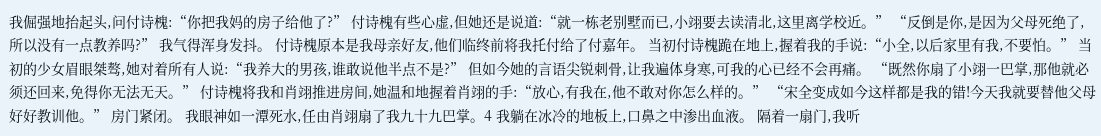我倔强地抬起头,问付诗槐:“你把我妈的房子给他了?” 付诗槐有些心虚,但她还是说道:“就一栋老别墅而已,小翊要去读清北,这里离学校近。” “反倒是你,是因为父母死绝了,所以没有一点教养吗?” 我气得浑身发抖。 付诗槐原本是我母亲好友,他们临终前将我托付给了付嘉年。 当初付诗槐跪在地上,握着我的手说:“小全,以后家里有我,不要怕。” 当初的少女眉眼桀骜,她对着所有人说:“我养大的男孩,谁敢说他半点不是?” 但如今她的言语尖锐刺骨,让我遍体身寒,可我的心已经不会再痛。 “既然你扇了小翊一巴掌,那他就必须还回来,免得你无法无天。” 付诗槐将我和肖翊推进房间,她温和地握着肖翊的手:“放心,有我在,他不敢对你怎么样的。” “宋全变成如今这样都是我的错!今天我就要替他父母好好教训他。” 房门紧闭。 我眼神如一潭死水,任由肖翊扇了我九十九巴掌。4 我躺在冰冷的地板上,口鼻之中渗出血液。 隔着一扇门,我听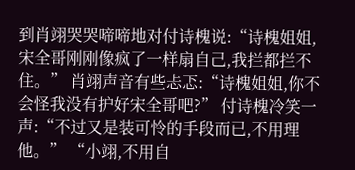到肖翊哭哭啼啼地对付诗槐说:“诗槐姐姐,宋全哥刚刚像疯了一样扇自己,我拦都拦不住。” 肖翊声音有些忐忑:“诗槐姐姐,你不会怪我没有护好宋全哥吧?” 付诗槐冷笑一声:“不过又是装可怜的手段而已,不用理他。” “小翊,不用自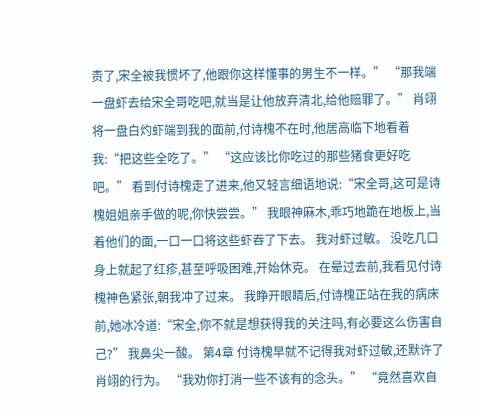责了,宋全被我惯坏了,他跟你这样懂事的男生不一样。” “那我端一盘虾去给宋全哥吃吧,就当是让他放弃清北,给他赔罪了。” 肖翊将一盘白灼虾端到我的面前,付诗槐不在时,他居高临下地看着我:“把这些全吃了。” “这应该比你吃过的那些猪食更好吃吧。” 看到付诗槐走了进来,他又轻言细语地说:“宋全哥,这可是诗槐姐姐亲手做的呢,你快尝尝。” 我眼神麻木,乖巧地跪在地板上,当着他们的面,一口一口将这些虾吞了下去。 我对虾过敏。 没吃几口身上就起了红疹,甚至呼吸困难,开始休克。 在晕过去前,我看见付诗槐神色紧张,朝我冲了过来。 我睁开眼睛后,付诗槐正站在我的病床前,她冰冷道:“宋全,你不就是想获得我的关注吗,有必要这么伤害自己?” 我鼻尖一酸。 第4章 付诗槐早就不记得我对虾过敏,还默许了肖翊的行为。 “我劝你打消一些不该有的念头。” “竟然喜欢自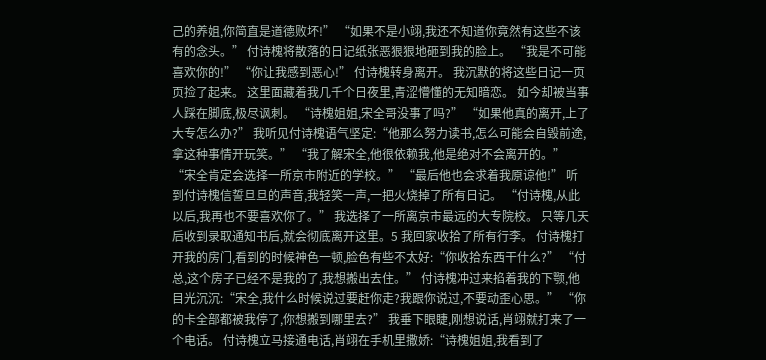己的养姐,你简直是道德败坏!” “如果不是小翊,我还不知道你竟然有这些不该有的念头。” 付诗槐将散落的日记纸张恶狠狠地砸到我的脸上。 “我是不可能喜欢你的!” “你让我感到恶心!” 付诗槐转身离开。 我沉默的将这些日记一页页捡了起来。 这里面藏着我几千个日夜里,青涩懵懂的无知暗恋。 如今却被当事人踩在脚底,极尽讽刺。 “诗槐姐姐,宋全哥没事了吗?” “如果他真的离开,上了大专怎么办?” 我听见付诗槐语气坚定:“他那么努力读书,怎么可能会自毁前途,拿这种事情开玩笑。” “我了解宋全,他很依赖我,他是绝对不会离开的。” “宋全肯定会选择一所京市附近的学校。” “最后他也会求着我原谅他!” 听到付诗槐信誓旦旦的声音,我轻笑一声,一把火烧掉了所有日记。 “付诗槐,从此以后,我再也不要喜欢你了。” 我选择了一所离京市最远的大专院校。 只等几天后收到录取通知书后,就会彻底离开这里。5 我回家收拾了所有行李。 付诗槐打开我的房门,看到的时候神色一顿,脸色有些不太好:“你收拾东西干什么?” “付总,这个房子已经不是我的了,我想搬出去住。” 付诗槐冲过来掐着我的下颚,他目光沉沉:“宋全,我什么时候说过要赶你走?我跟你说过,不要动歪心思。” “你的卡全部都被我停了,你想搬到哪里去?” 我垂下眼睫,刚想说话,肖翊就打来了一个电话。 付诗槐立马接通电话,肖翊在手机里撒娇:“诗槐姐姐,我看到了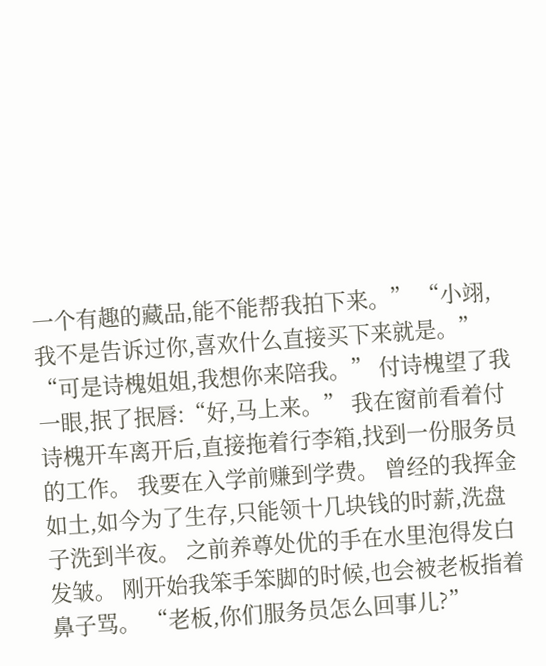一个有趣的藏品,能不能帮我拍下来。” “小翊,我不是告诉过你,喜欢什么直接买下来就是。” “可是诗槐姐姐,我想你来陪我。” 付诗槐望了我一眼,抿了抿唇:“好,马上来。” 我在窗前看着付诗槐开车离开后,直接拖着行李箱,找到一份服务员的工作。 我要在入学前赚到学费。 曾经的我挥金如土,如今为了生存,只能领十几块钱的时薪,洗盘子洗到半夜。 之前养尊处优的手在水里泡得发白发皱。 刚开始我笨手笨脚的时候,也会被老板指着鼻子骂。 “老板,你们服务员怎么回事儿?”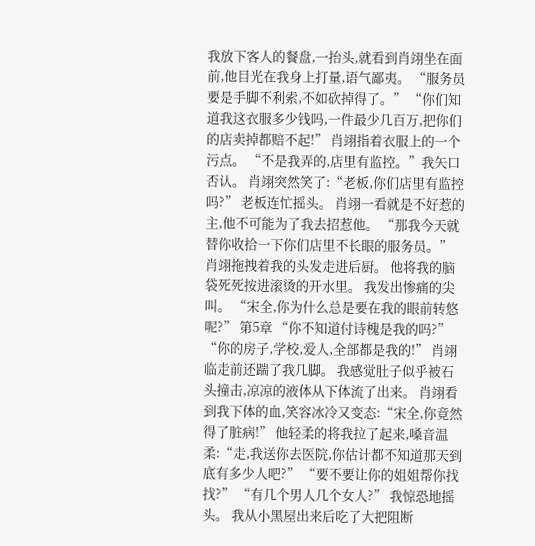我放下客人的餐盘,一抬头,就看到肖翊坐在面前,他目光在我身上打量,语气鄙夷。 “服务员要是手脚不利索,不如砍掉得了。” “你们知道我这衣服多少钱吗,一件最少几百万,把你们的店卖掉都赔不起!” 肖翊指着衣服上的一个污点。 “不是我弄的,店里有监控。”我矢口否认。 肖翊突然笑了:“老板,你们店里有监控吗?” 老板连忙摇头。 肖翊一看就是不好惹的主,他不可能为了我去招惹他。 “那我今天就替你收拾一下你们店里不长眼的服务员。” 肖翊拖拽着我的头发走进后厨。 他将我的脑袋死死按进滚烫的开水里。 我发出惨痛的尖叫。 “宋全,你为什么总是要在我的眼前转悠呢?” 第5章 “你不知道付诗槐是我的吗?” “你的房子,学校,爱人,全部都是我的!” 肖翊临走前还踹了我几脚。 我感觉肚子似乎被石头撞击,凉凉的液体从下体流了出来。 肖翊看到我下体的血,笑容冰冷又变态:“宋全,你竟然得了脏病!” 他轻柔的将我拉了起来,嗓音温柔:“走,我送你去医院,你估计都不知道那天到底有多少人吧?” “要不要让你的姐姐帮你找找?” “有几个男人几个女人?” 我惊恐地摇头。 我从小黑屋出来后吃了大把阻断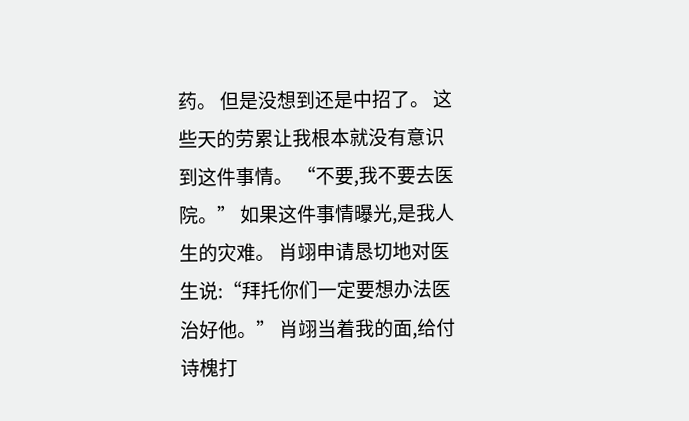药。 但是没想到还是中招了。 这些天的劳累让我根本就没有意识到这件事情。 “不要,我不要去医院。” 如果这件事情曝光,是我人生的灾难。 肖翊申请恳切地对医生说:“拜托你们一定要想办法医治好他。” 肖翊当着我的面,给付诗槐打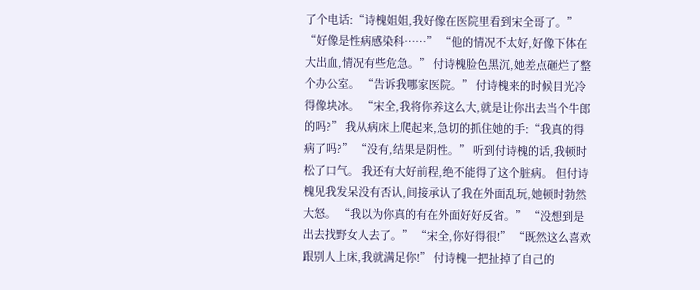了个电话:“诗槐姐姐,我好像在医院里看到宋全哥了。” “好像是性病感染科……” “他的情况不太好,好像下体在大出血,情况有些危急。” 付诗槐脸色黑沉,她差点砸烂了整个办公室。 “告诉我哪家医院。” 付诗槐来的时候目光冷得像块冰。 “宋全,我将你养这么大,就是让你出去当个牛郎的吗?” 我从病床上爬起来,急切的抓住她的手:“我真的得病了吗?” “没有,结果是阴性。” 听到付诗槐的话,我顿时松了口气。 我还有大好前程,绝不能得了这个脏病。 但付诗槐见我发呆没有否认,间接承认了我在外面乱玩,她顿时勃然大怒。 “我以为你真的有在外面好好反省。” “没想到是出去找野女人去了。” “宋全,你好得很!” “既然这么喜欢跟别人上床,我就满足你!” 付诗槐一把扯掉了自己的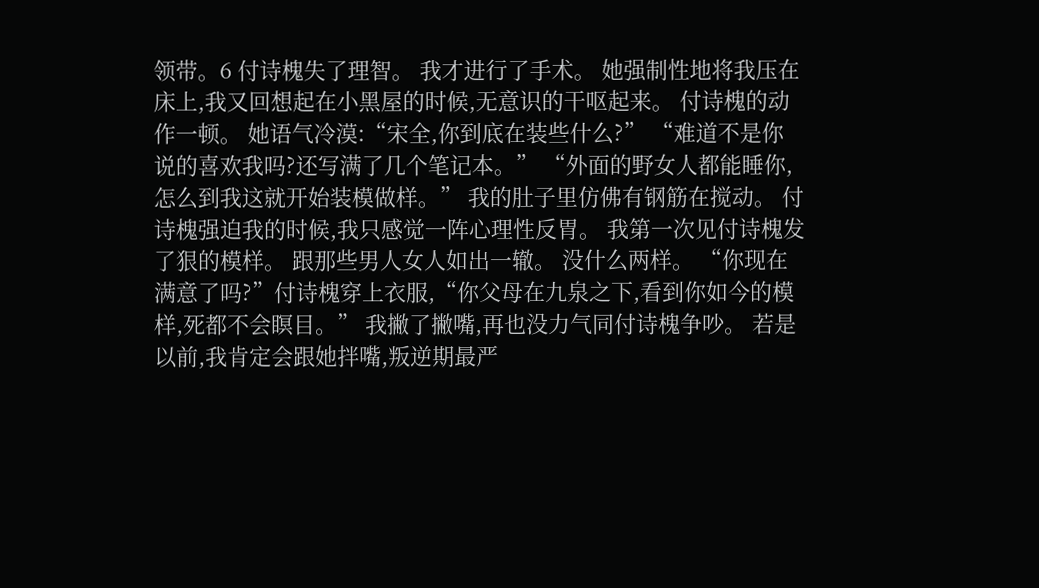领带。6 付诗槐失了理智。 我才进行了手术。 她强制性地将我压在床上,我又回想起在小黑屋的时候,无意识的干呕起来。 付诗槐的动作一顿。 她语气冷漠:“宋全,你到底在装些什么?” “难道不是你说的喜欢我吗?还写满了几个笔记本。” “外面的野女人都能睡你,怎么到我这就开始装模做样。” 我的肚子里仿佛有钢筋在搅动。 付诗槐强迫我的时候,我只感觉一阵心理性反胃。 我第一次见付诗槐发了狠的模样。 跟那些男人女人如出一辙。 没什么两样。 “你现在满意了吗?”付诗槐穿上衣服,“你父母在九泉之下,看到你如今的模样,死都不会瞑目。” 我撇了撇嘴,再也没力气同付诗槐争吵。 若是以前,我肯定会跟她拌嘴,叛逆期最严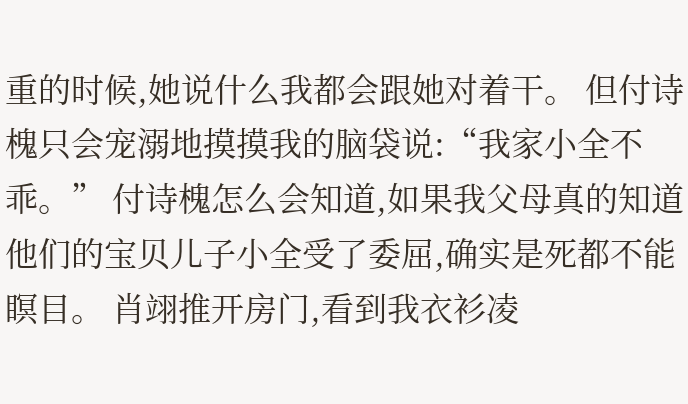重的时候,她说什么我都会跟她对着干。 但付诗槐只会宠溺地摸摸我的脑袋说:“我家小全不乖。” 付诗槐怎么会知道,如果我父母真的知道他们的宝贝儿子小全受了委屈,确实是死都不能瞑目。 肖翊推开房门,看到我衣衫凌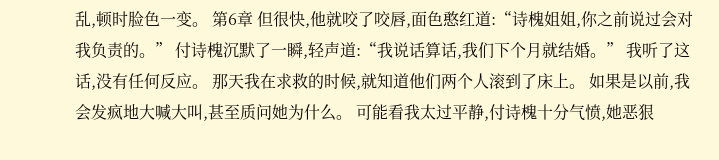乱,顿时脸色一变。 第6章 但很快,他就咬了咬唇,面色憨红道:“诗槐姐姐,你之前说过会对我负责的。” 付诗槐沉默了一瞬,轻声道:“我说话算话,我们下个月就结婚。” 我听了这话,没有任何反应。 那天我在求救的时候,就知道他们两个人滚到了床上。 如果是以前,我会发疯地大喊大叫,甚至质问她为什么。 可能看我太过平静,付诗槐十分气愤,她恶狠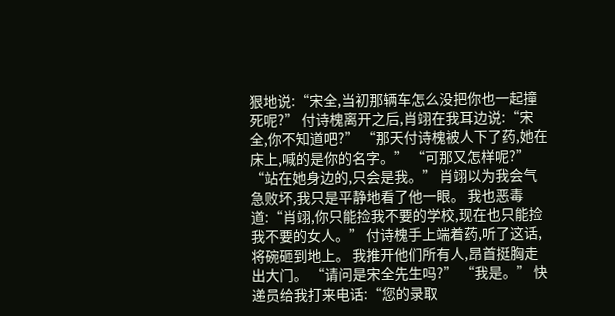狠地说:“宋全,当初那辆车怎么没把你也一起撞死呢?” 付诗槐离开之后,肖翊在我耳边说:“宋全,你不知道吧?” “那天付诗槐被人下了药,她在床上,喊的是你的名字。” “可那又怎样呢?” “站在她身边的,只会是我。” 肖翊以为我会气急败坏,我只是平静地看了他一眼。 我也恶毒道:“肖翊,你只能捡我不要的学校,现在也只能捡我不要的女人。” 付诗槐手上端着药,听了这话,将碗砸到地上。 我推开他们所有人,昂首挺胸走出大门。 “请问是宋全先生吗?” “我是。” 快递员给我打来电话:“您的录取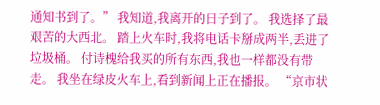通知书到了。” 我知道,我离开的日子到了。 我选择了最艰苦的大西北。 踏上火车时,我将电话卡掰成两半,丢进了垃圾桶。 付诗槐给我买的所有东西,我也一样都没有带走。 我坐在绿皮火车上,看到新闻上正在播报。 “京市状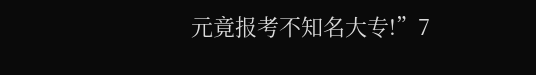元竟报考不知名大专!”7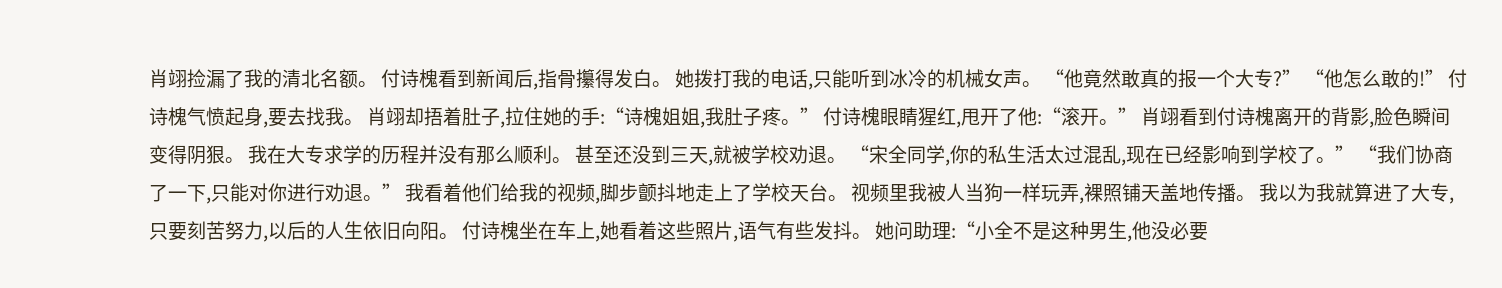肖翊捡漏了我的清北名额。 付诗槐看到新闻后,指骨攥得发白。 她拨打我的电话,只能听到冰冷的机械女声。 “他竟然敢真的报一个大专?” “他怎么敢的!” 付诗槐气愤起身,要去找我。 肖翊却捂着肚子,拉住她的手:“诗槐姐姐,我肚子疼。” 付诗槐眼睛猩红,甩开了他:“滚开。” 肖翊看到付诗槐离开的背影,脸色瞬间变得阴狠。 我在大专求学的历程并没有那么顺利。 甚至还没到三天,就被学校劝退。 “宋全同学,你的私生活太过混乱,现在已经影响到学校了。” “我们协商了一下,只能对你进行劝退。” 我看着他们给我的视频,脚步颤抖地走上了学校天台。 视频里我被人当狗一样玩弄,裸照铺天盖地传播。 我以为我就算进了大专,只要刻苦努力,以后的人生依旧向阳。 付诗槐坐在车上,她看着这些照片,语气有些发抖。 她问助理:“小全不是这种男生,他没必要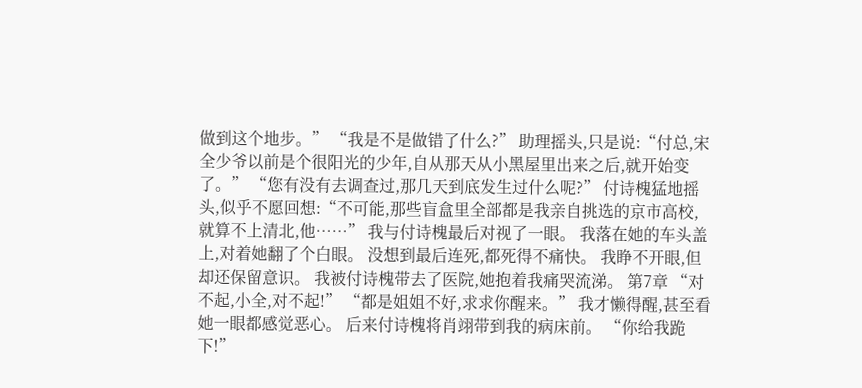做到这个地步。” “我是不是做错了什么?” 助理摇头,只是说:“付总,宋全少爷以前是个很阳光的少年,自从那天从小黑屋里出来之后,就开始变了。” “您有没有去调查过,那几天到底发生过什么呢?” 付诗槐猛地摇头,似乎不愿回想:“不可能,那些盲盒里全部都是我亲自挑选的京市高校,就算不上清北,他……” 我与付诗槐最后对视了一眼。 我落在她的车头盖上,对着她翻了个白眼。 没想到最后连死,都死得不痛快。 我睁不开眼,但却还保留意识。 我被付诗槐带去了医院,她抱着我痛哭流涕。 第7章 “对不起,小全,对不起!” “都是姐姐不好,求求你醒来。” 我才懒得醒,甚至看她一眼都感觉恶心。 后来付诗槐将肖翊带到我的病床前。 “你给我跪下!”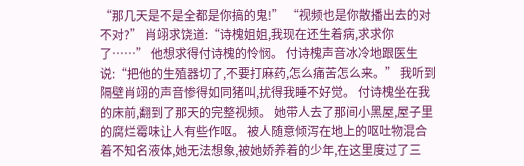“那几天是不是全都是你搞的鬼!” “视频也是你散播出去的对不对?” 肖翊求饶道:“诗槐姐姐,我现在还生着病,求求你了……” 他想求得付诗槐的怜悯。 付诗槐声音冰冷地跟医生说:“把他的生殖器切了,不要打麻药,怎么痛苦怎么来。” 我听到隔壁肖翊的声音惨得如同猪叫,扰得我睡不好觉。 付诗槐坐在我的床前,翻到了那天的完整视频。 她带人去了那间小黑屋,屋子里的腐烂霉味让人有些作呕。 被人随意倾泻在地上的呕吐物混合着不知名液体,她无法想象,被她娇养着的少年,在这里度过了三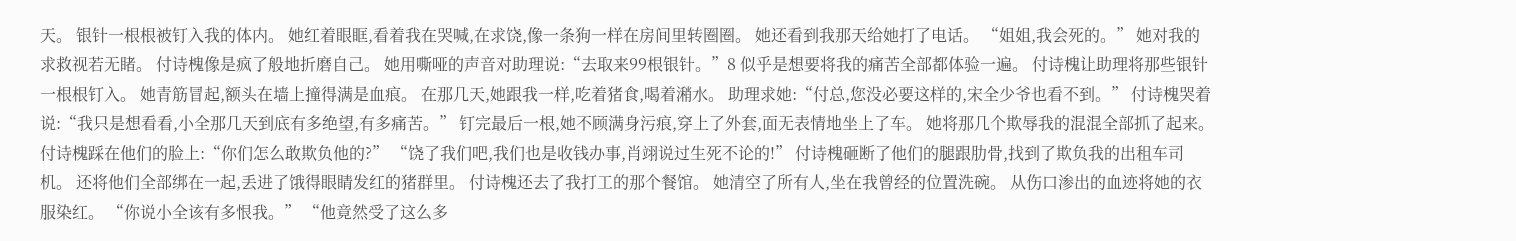天。 银针一根根被钉入我的体内。 她红着眼眶,看着我在哭喊,在求饶,像一条狗一样在房间里转圈圈。 她还看到我那天给她打了电话。 “姐姐,我会死的。” 她对我的求救视若无睹。 付诗槐像是疯了般地折磨自己。 她用嘶哑的声音对助理说:“去取来99根银针。”8 似乎是想要将我的痛苦全部都体验一遍。 付诗槐让助理将那些银针一根根钉入。 她青筋冒起,额头在墙上撞得满是血痕。 在那几天,她跟我一样,吃着猪食,喝着潲水。 助理求她:“付总,您没必要这样的,宋全少爷也看不到。” 付诗槐哭着说:“我只是想看看,小全那几天到底有多绝望,有多痛苦。” 钉完最后一根,她不顾满身污痕,穿上了外套,面无表情地坐上了车。 她将那几个欺辱我的混混全部抓了起来。 付诗槐踩在他们的脸上:“你们怎么敢欺负他的?” “饶了我们吧,我们也是收钱办事,肖翊说过生死不论的!” 付诗槐砸断了他们的腿跟肋骨,找到了欺负我的出租车司机。 还将他们全部绑在一起,丢进了饿得眼睛发红的猪群里。 付诗槐还去了我打工的那个餐馆。 她清空了所有人,坐在我曾经的位置洗碗。 从伤口渗出的血迹将她的衣服染红。 “你说小全该有多恨我。” “他竟然受了这么多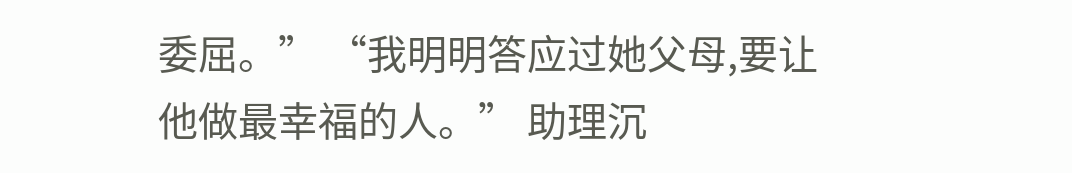委屈。” “我明明答应过她父母,要让他做最幸福的人。” 助理沉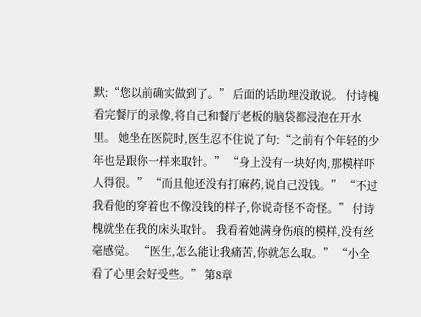默:“您以前确实做到了。” 后面的话助理没敢说。 付诗槐看完餐厅的录像,将自己和餐厅老板的脑袋都浸泡在开水里。 她坐在医院时,医生忍不住说了句:“之前有个年轻的少年也是跟你一样来取针。” “身上没有一块好肉,那模样吓人得很。” “而且他还没有打麻药,说自己没钱。” “不过我看他的穿着也不像没钱的样子,你说奇怪不奇怪。” 付诗槐就坐在我的床头取针。 我看着她满身伤痕的模样,没有丝毫感觉。 “医生,怎么能让我痛苦,你就怎么取。” “小全看了心里会好受些。” 第8章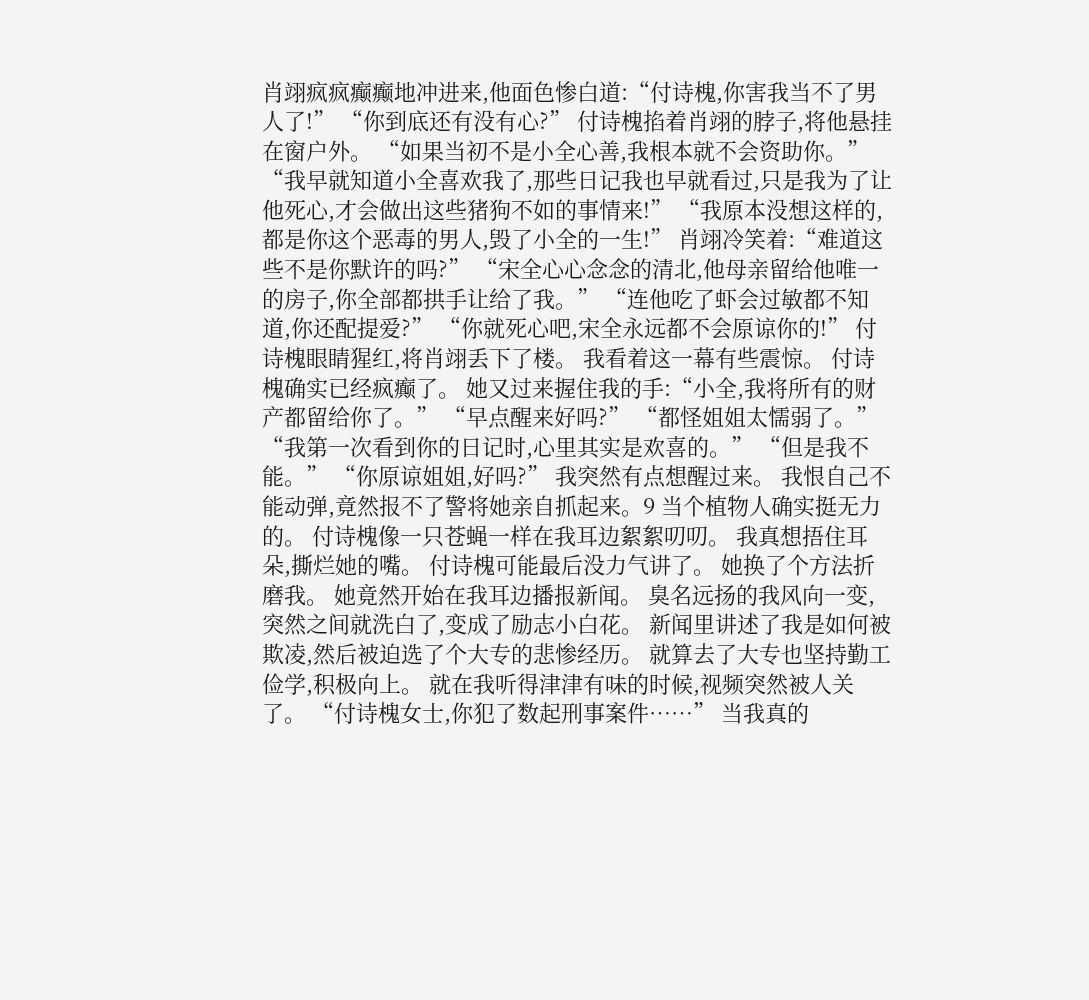肖翊疯疯癫癫地冲进来,他面色惨白道:“付诗槐,你害我当不了男人了!” “你到底还有没有心?” 付诗槐掐着肖翊的脖子,将他悬挂在窗户外。 “如果当初不是小全心善,我根本就不会资助你。” “我早就知道小全喜欢我了,那些日记我也早就看过,只是我为了让他死心,才会做出这些猪狗不如的事情来!” “我原本没想这样的,都是你这个恶毒的男人,毁了小全的一生!” 肖翊冷笑着:“难道这些不是你默许的吗?” “宋全心心念念的清北,他母亲留给他唯一的房子,你全部都拱手让给了我。” “连他吃了虾会过敏都不知道,你还配提爱?” “你就死心吧,宋全永远都不会原谅你的!” 付诗槐眼睛猩红,将肖翊丢下了楼。 我看着这一幕有些震惊。 付诗槐确实已经疯癫了。 她又过来握住我的手:“小全,我将所有的财产都留给你了。” “早点醒来好吗?” “都怪姐姐太懦弱了。” “我第一次看到你的日记时,心里其实是欢喜的。” “但是我不能。” “你原谅姐姐,好吗?” 我突然有点想醒过来。 我恨自己不能动弹,竟然报不了警将她亲自抓起来。9 当个植物人确实挺无力的。 付诗槐像一只苍蝇一样在我耳边絮絮叨叨。 我真想捂住耳朵,撕烂她的嘴。 付诗槐可能最后没力气讲了。 她换了个方法折磨我。 她竟然开始在我耳边播报新闻。 臭名远扬的我风向一变,突然之间就洗白了,变成了励志小白花。 新闻里讲述了我是如何被欺凌,然后被迫选了个大专的悲惨经历。 就算去了大专也坚持勤工俭学,积极向上。 就在我听得津津有味的时候,视频突然被人关了。 “付诗槐女士,你犯了数起刑事案件……” 当我真的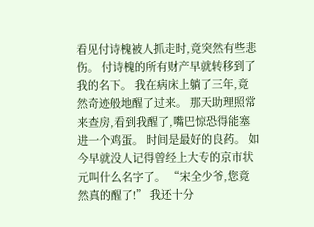看见付诗槐被人抓走时,竟突然有些悲伤。 付诗槐的所有财产早就转移到了我的名下。 我在病床上躺了三年,竟然奇迹般地醒了过来。 那天助理照常来查房,看到我醒了,嘴巴惊恐得能塞进一个鸡蛋。 时间是最好的良药。 如今早就没人记得曾经上大专的京市状元叫什么名字了。 “宋全少爷,您竟然真的醒了!” 我还十分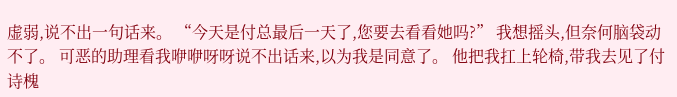虚弱,说不出一句话来。 “今天是付总最后一天了,您要去看看她吗?” 我想摇头,但奈何脑袋动不了。 可恶的助理看我咿咿呀呀说不出话来,以为我是同意了。 他把我扛上轮椅,带我去见了付诗槐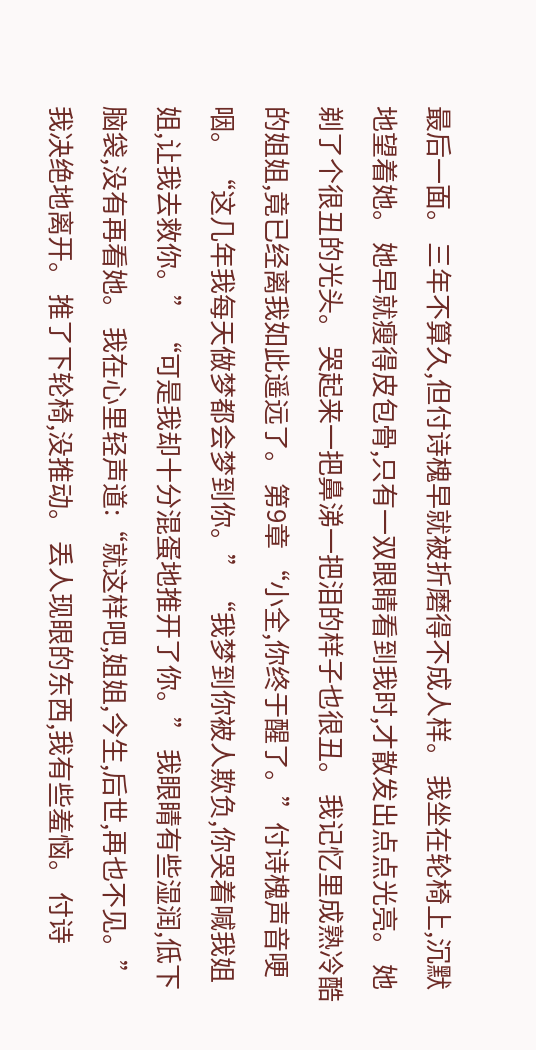最后一面。 三年不算久,但付诗槐早就被折磨得不成人样。 我坐在轮椅上,沉默地望着她。 她早就瘦得皮包骨,只有一双眼睛看到我时,才散发出点点光亮。 她剃了个很丑的光头。 哭起来一把鼻涕一把泪的样子也很丑。 我记忆里成熟冷酷的姐姐,竟已经离我如此遥远了。 第9章 “小全,你终于醒了。”付诗槐声音哽咽。 “这几年我每天做梦都会梦到你。” “我梦到你被人欺负,你哭着喊我姐姐,让我去救你。” “可是我却十分混蛋地推开了你。” 我眼睛有些湿润,低下脑袋,没有再看她。 我在心里轻声道:“就这样吧,姐姐,今生,后世,再也不见。” 我决绝地离开。 推了下轮椅,没推动。 丢人现眼的东西,我有些羞恼。 付诗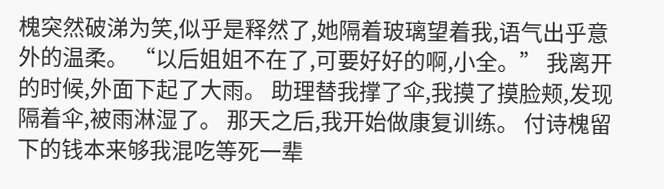槐突然破涕为笑,似乎是释然了,她隔着玻璃望着我,语气出乎意外的温柔。 “以后姐姐不在了,可要好好的啊,小全。” 我离开的时候,外面下起了大雨。 助理替我撑了伞,我摸了摸脸颊,发现隔着伞,被雨淋湿了。 那天之后,我开始做康复训练。 付诗槐留下的钱本来够我混吃等死一辈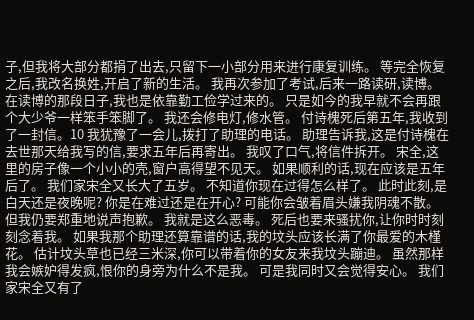子,但我将大部分都捐了出去,只留下一小部分用来进行康复训练。 等完全恢复之后,我改名换姓,开启了新的生活。 我再次参加了考试,后来一路读研,读博。 在读博的那段日子,我也是依靠勤工俭学过来的。 只是如今的我早就不会再跟个大少爷一样笨手笨脚了。 我还会修电灯,修水管。 付诗槐死后第五年,我收到了一封信。10 我犹豫了一会儿,拨打了助理的电话。 助理告诉我,这是付诗槐在去世那天给我写的信,要求五年后再寄出。 我叹了口气,将信件拆开。 宋全,这里的房子像一个小小的壳,窗户高得望不见天。 如果顺利的话,现在应该是五年后了。 我们家宋全又长大了五岁。 不知道你现在过得怎么样了。 此时此刻,是白天还是夜晚呢? 你是在难过还是在开心? 可能你会皱着眉头嫌我阴魂不散。 但我仍要郑重地说声抱歉。 我就是这么恶毒。 死后也要来骚扰你,让你时时刻刻念着我。 如果我那个助理还算靠谱的话,我的坟头应该长满了你最爱的木槿花。 估计坟头草也已经三米深,你可以带着你的女友来我坟头蹦迪。 虽然那样我会嫉妒得发疯,恨你的身旁为什么不是我。 可是我同时又会觉得安心。 我们家宋全又有了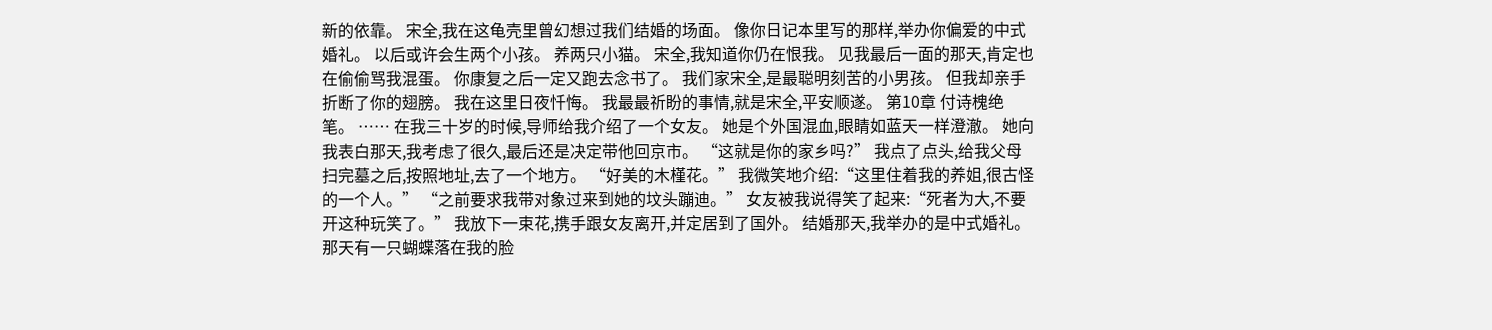新的依靠。 宋全,我在这龟壳里曾幻想过我们结婚的场面。 像你日记本里写的那样,举办你偏爱的中式婚礼。 以后或许会生两个小孩。 养两只小猫。 宋全,我知道你仍在恨我。 见我最后一面的那天,肯定也在偷偷骂我混蛋。 你康复之后一定又跑去念书了。 我们家宋全,是最聪明刻苦的小男孩。 但我却亲手折断了你的翅膀。 我在这里日夜忏悔。 我最最祈盼的事情,就是宋全,平安顺遂。 第10章 付诗槐绝笔。 …… 在我三十岁的时候,导师给我介绍了一个女友。 她是个外国混血,眼睛如蓝天一样澄澈。 她向我表白那天,我考虑了很久,最后还是决定带他回京市。 “这就是你的家乡吗?” 我点了点头,给我父母扫完墓之后,按照地址,去了一个地方。 “好美的木槿花。” 我微笑地介绍:“这里住着我的养姐,很古怪的一个人。” “之前要求我带对象过来到她的坟头蹦迪。” 女友被我说得笑了起来:“死者为大,不要开这种玩笑了。” 我放下一束花,携手跟女友离开,并定居到了国外。 结婚那天,我举办的是中式婚礼。 那天有一只蝴蝶落在我的脸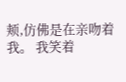颊,仿佛是在亲吻着我。 我笑着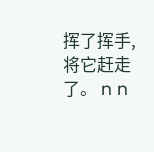挥了挥手,将它赶走了。 n n